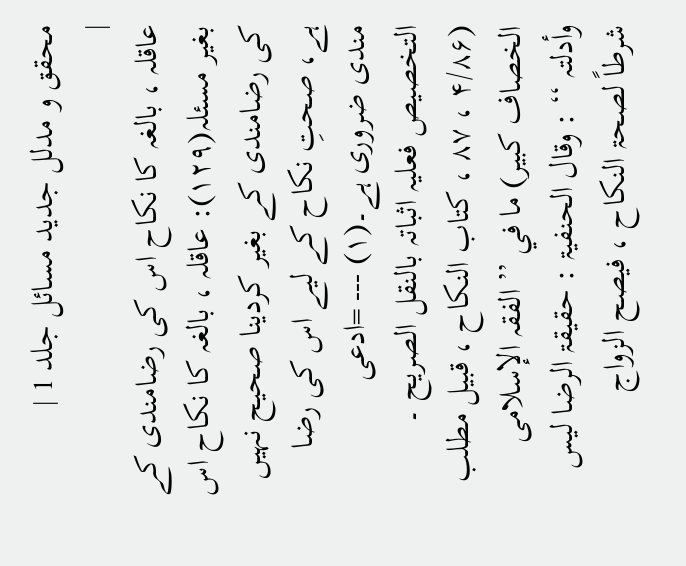محقق و مدلل جدید مسائل جلد 1 |
|
عاقلہ ، بالغہ کا نکاح اس کی رضامندی کے بغیر مسئلہ(۱۲۹): عاقلہ ، بالغہ کا نکاح اس کی رضامندی کے بغیر کردینا صحیح نہیں ہے، صحتِ نکاح کے لیے اس کی رضا مندی ضروری ہے۔(۱) --- =ادعی التخصیص فعلیہ اثباتہ بالنقل الصریح ۔ (۴/۸۶ ، ۸۷ ، کتاب النکاح ، قبیل مطلب الخصاف کبیر) ما في ’’ الفقہ الإسلامی وأدلتہ ‘‘ : وقال الحنفیۃ : حقیقۃ الرضا لیس شرطاً لصحۃ النکاح ، فیصح الزواج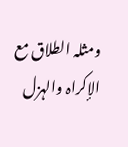ومثلہ الطلاق مع الإکراہ والہزل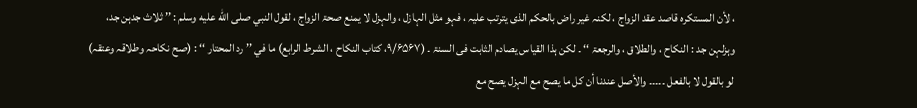، لأن المستکرہ قاصد عقد الزواج ، لکنہ غیر راض بالحکم الذی یترتب علیہ ، فہو مثل الہازل ، والہزل لا یمنع صحۃ الزواج ، لقول النبي صلى الله عليه وسلم : ’’ ثلاث جدہن جد، وہزلہن جد : النکاح ، والطلاق ، والرجعۃ ‘‘ ۔ لکن ہذا القیاس یصادم الثابت فی السنۃ ۔ (۹/۶۵۶۷، کتاب النکاح ، الشرط الرابع) ما في ’’ رد المحتار ‘‘ : (صح نکاحہ وطلاقہ وعتقہ) لو بالقول لا بالفعل ۔۔۔۔۔ والأصل عندنا أن کل ما یصح مع الہزل یصح مع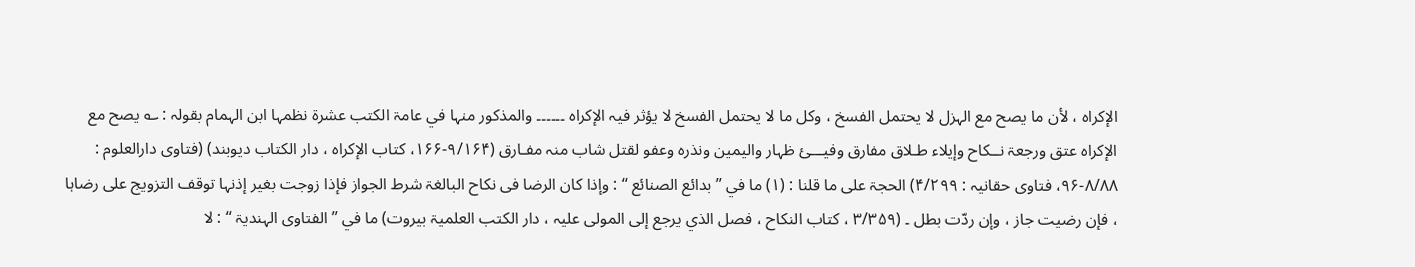الإکراہ ، لأن ما یصح مع الہزل لا یحتمل الفسخ ، وکل ما لا یحتمل الفسخ لا یؤثر فیہ الإکراہ ۔۔۔۔۔۔ والمذکور منہا في عامۃ الکتب عشرۃ نظمہا ابن الہمام بقولہ : ؎ یصح مع الإکراہ عتق ورجعۃ نــکاح وإیلاء طـلاق مفارق وفیـــئ ظہار والیمین ونذرہ وعفو لقتل شاب منہ مفـارق (۹/۱۶۴-۱۶۶، کتاب الإکراہ ، دار الکتاب دیوبند) (فتاوی دارالعلوم : ۸/۸۸-۹۶، فتاوی حقانیہ : ۴/۲۹۹) الحجۃ علی ما قلنا : (۱) ما في ’’ بدائع الصنائع ‘‘ : وإذا کان الرضا فی نکاح البالغۃ شرط الجواز فإذا زوجت بغیر إذنہا توقف التزویج علی رضاہا ، فإن رضیت جاز ، وإن ردّت بطل ۔ (۳/۳۵۹ ، کتاب النکاح ، فصل الذي یرجع إلی المولی علیہ ، دار الکتب العلمیۃ بیروت) ما في ’’ الفتاوی الہندیۃ ‘‘ : لا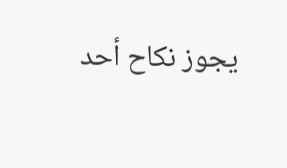یجوز نکاح أحد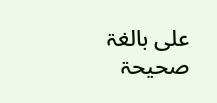علی بالغۃ صحیحۃ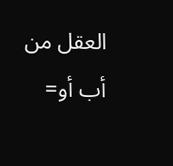العقل من أب أو=